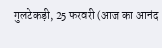गुलटेकड़ी, 25 फरवरी (आज का आनंद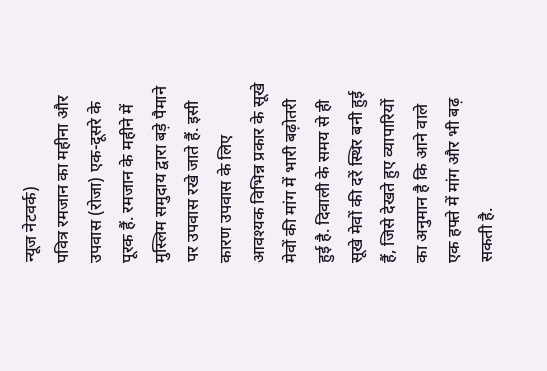न्यूज नेटवर्क)
पवित्र रमजान का महीना और उपवास (रोजा) एक-दूसरे के पूरक हैं. रमजान के महीने में मुस्लिम समुदाय द्वारा बड़े पैमाने पर उपवास रखे जाते हैं. इसी कारण उपवास के लिए आवश्यक विभिन्न प्रकार के सूखे मेवों की मांग में भारी बढ़ोतरी हुई है. दिवाली के समय से ही सूखे मेवों की दरें स्थिर बनी हुई हैं, जिसे देखते हुए व्यापारियों का अनुमान है कि आने वाले एक हफ्ते में मांग और भी बढ़ सकती है.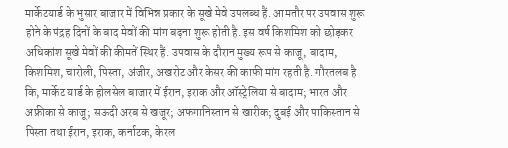मार्केटयार्ड के भुसार बाजार में विभिन्न प्रकार के सूखे मेवे उपलब्ध हैं. आमतौर पर उपवास शुरू होने के पंद्रह दिनों के बाद मेवों की मांग बढ़ना शुरू होती है. इस वर्ष किशमिश को छोड़कर अधिकांश सूखे मेवों की कीमतें स्थिर हैं. उपवास के दौरान मुख्य रूप से काजू, बादाम, किशमिश, चारोली, पिस्ता, अंजीर, अखरोट और केसर की काफी मांग रहती है. गौरतलब है कि, मार्केट यार्ड के होलसेल बाजार में ईरान, इराक और ऑस्ट्रेलिया से बादाम; भारत और अफ्रीका से काजू; सऊदी अरब से खजूर; अफगानिस्तान से खारीक; दुबई और पाकिस्तान से पिस्ता तथा ईरान, इराक, कर्नाटक, केरल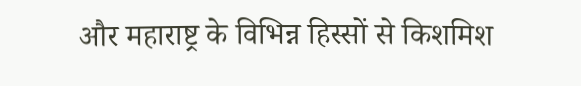और महाराष्ट्र के विभिन्न हिस्सों से किशमिश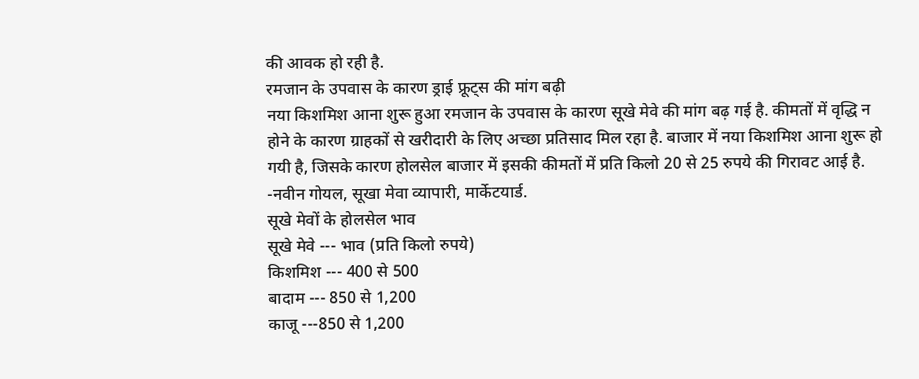की आवक हो रही है.
रमजान के उपवास के कारण ड्राई फ्रूट्स की मांग बढ़ी
नया किशमिश आना शुरू हुआ रमजान के उपवास के कारण सूखे मेवे की मांग बढ़ गई है. कीमतों में वृद्धि न होने के कारण ग्राहकों से खरीदारी के लिए अच्छा प्रतिसाद मिल रहा है. बाजार में नया किशमिश आना शुरू हो गयी है, जिसके कारण होलसेल बाजार में इसकी कीमतों में प्रति किलो 20 से 25 रुपये की गिरावट आई है. -नवीन गोयल, सूखा मेवा व्यापारी, मार्केटयार्ड.
सूखे मेवों के होलसेल भाव
सूखे मेवे --- भाव (प्रति किलो रुपये)
किशमिश --- 400 से 500
बादाम --- 850 से 1,200
काजू ---850 से 1,200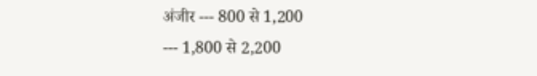अंजीर --- 800 से 1,200
--- 1,800 से 2,200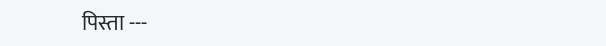पिस्ता ---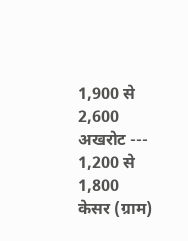1,900 से 2,600
अखरोट --- 1,200 से 1,800
केसर (ग्राम)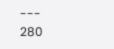--- 280